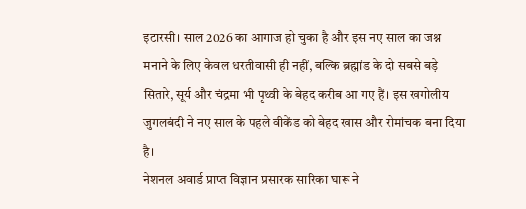इटारसी। साल 2026 का आगाज हो चुका है और इस नए साल का जश्न मनाने के लिए केवल धरतीवासी ही नहीं, बल्कि ब्रह्मांड के दो सबसे बड़े सितारे, सूर्य और चंद्रमा भी पृथ्वी के बेहद करीब आ गए हैं। इस खगोलीय जुगलबंदी ने नए साल के पहले वीकेंड को बेहद खास और रोमांचक बना दिया है।
नेशनल अवार्ड प्राप्त विज्ञान प्रसारक सारिका घारू ने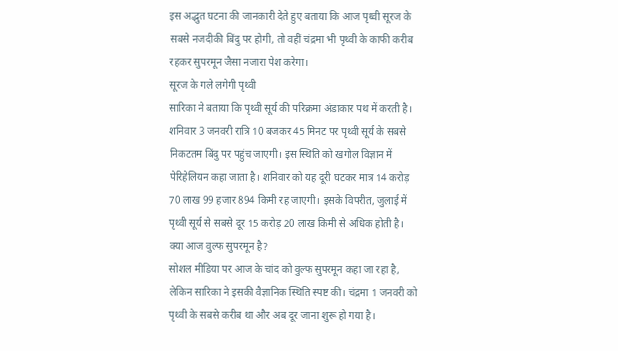इस अद्भुत घटना की जानकारी देते हुए बताया कि आज पृथ्वी सूरज के सबसे नजदीकी बिंदु पर होगी, तो वहीं चंद्रमा भी पृथ्वी के काफी करीब रहकर सुपरमून जैसा नजारा पेश करेगा।
सूरज के गले लगेगी पृथ्वी
सारिका ने बताया कि पृथ्वी सूर्य की परिक्रमा अंडाकार पथ में करती है। शनिवार 3 जनवरी रात्रि 10 बजकर 45 मिनट पर पृथ्वी सूर्य के सबसे निकटतम बिंदु पर पहुंच जाएगी। इस स्थिति को खगोल विज्ञान में पेरिहेलियन कहा जाता है। शनिवार को यह दूरी घटकर मात्र 14 करोड़ 70 लाख 99 हजार 894 किमी रह जाएगी। इसके विपरीत, जुलाई में पृथ्वी सूर्य से सबसे दूर 15 करोड़ 20 लाख किमी से अधिक होती है।
क्या आज वुल्फ सुपरमून है?
सोशल मीडिया पर आज के चांद को वुल्फ सुपरमून कहा जा रहा है, लेकिन सारिका ने इसकी वैज्ञानिक स्थिति स्पष्ट की। चंद्रमा 1 जनवरी को पृथ्वी के सबसे करीब था और अब दूर जाना शुरू हो गया है।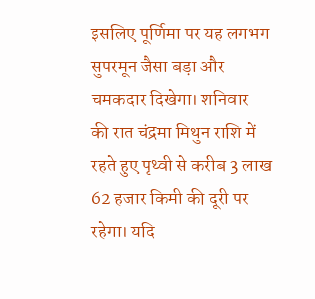इसलिए पूर्णिमा पर यह लगभग सुपरमून जैसा बड़ा और चमकदार दिखेगा। शनिवार की रात चंद्रमा मिथुन राशि में रहते हुए पृथ्वी से करीब 3 लाख 62 हजार किमी की दूरी पर रहेगा। यदि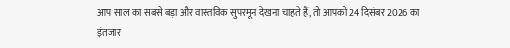आप साल का सबसे बड़ा और वास्तविक सुपरमून देखना चाहते हैं, तो आपको 24 दिसंबर 2026 का इंतजार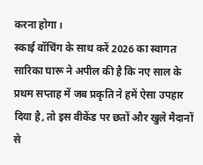करना होगा।
स्काई वॉचिंग के साथ करें 2026 का स्वागत
सारिका घारू ने अपील की है कि नए साल के प्रथम सप्ताह में जब प्रकृति ने हमें ऐसा उपहार दिया है, तो इस वीकेंड पर छतों और खुले मैदानों से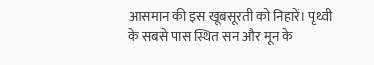आसमान की इस खूबसूरती को निहारें। पृथ्वी के सबसे पास स्थित सन और मून के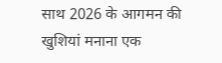साथ 2026 के आगमन की खुशियां मनाना एक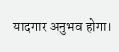यादगार अनुभव होगा।